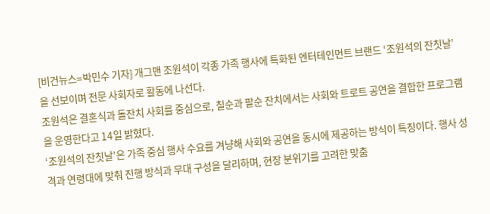[비건뉴스=박민수 기자] 개그맨 조원석이 각종 가족 행사에 특화된 엔터테인먼트 브랜드 ‘조원석의 잔칫날’을 선보이며 전문 사회자로 활동에 나선다.
조원석은 결혼식과 돌잔치 사회를 중심으로, 칠순과 팔순 잔치에서는 사회와 트로트 공연을 결합한 프로그램을 운영한다고 14일 밝혔다.
‘조원석의 잔칫날’은 가족 중심 행사 수요를 겨냥해 사회와 공연을 동시에 제공하는 방식이 특징이다. 행사 성격과 연령대에 맞춰 진행 방식과 무대 구성을 달리하며, 현장 분위기를 고려한 맞춤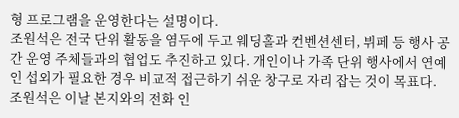형 프로그램을 운영한다는 설명이다.
조원석은 전국 단위 활동을 염두에 두고 웨딩홀과 컨벤션센터, 뷔페 등 행사 공간 운영 주체들과의 협업도 추진하고 있다. 개인이나 가족 단위 행사에서 연예인 섭외가 필요한 경우 비교적 접근하기 쉬운 창구로 자리 잡는 것이 목표다.
조원석은 이날 본지와의 전화 인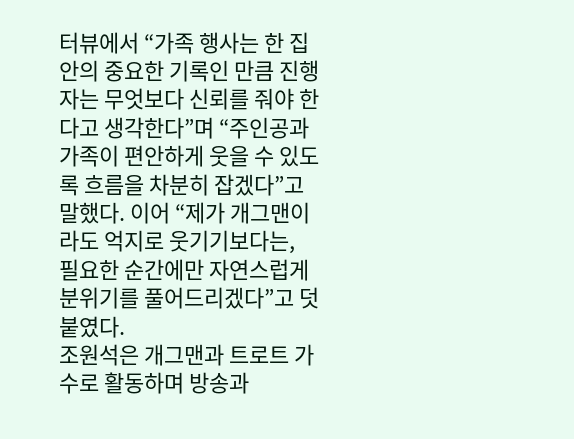터뷰에서 “가족 행사는 한 집안의 중요한 기록인 만큼 진행자는 무엇보다 신뢰를 줘야 한다고 생각한다”며 “주인공과 가족이 편안하게 웃을 수 있도록 흐름을 차분히 잡겠다”고 말했다. 이어 “제가 개그맨이라도 억지로 웃기기보다는, 필요한 순간에만 자연스럽게 분위기를 풀어드리겠다”고 덧붙였다.
조원석은 개그맨과 트로트 가수로 활동하며 방송과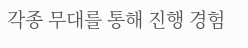각종 무대를 통해 진행 경험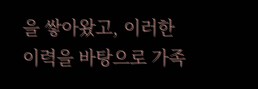을 쌓아왔고, 이러한 이력을 바탕으로 가족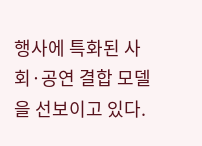행사에 특화된 사회·공연 결합 모델을 선보이고 있다.